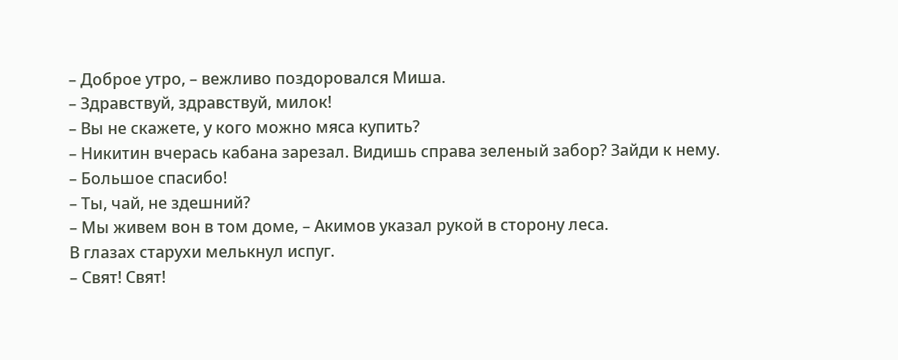– Доброе утро, – вежливо поздоровался Миша.
– Здравствуй, здравствуй, милок!
– Вы не скажете, у кого можно мяса купить?
– Никитин вчерась кабана зарезал. Видишь справа зеленый забор? Зайди к нему.
– Большое спасибо!
– Ты, чай, не здешний?
– Мы живем вон в том доме, – Акимов указал рукой в сторону леса.
В глазах старухи мелькнул испуг.
– Свят! Свят!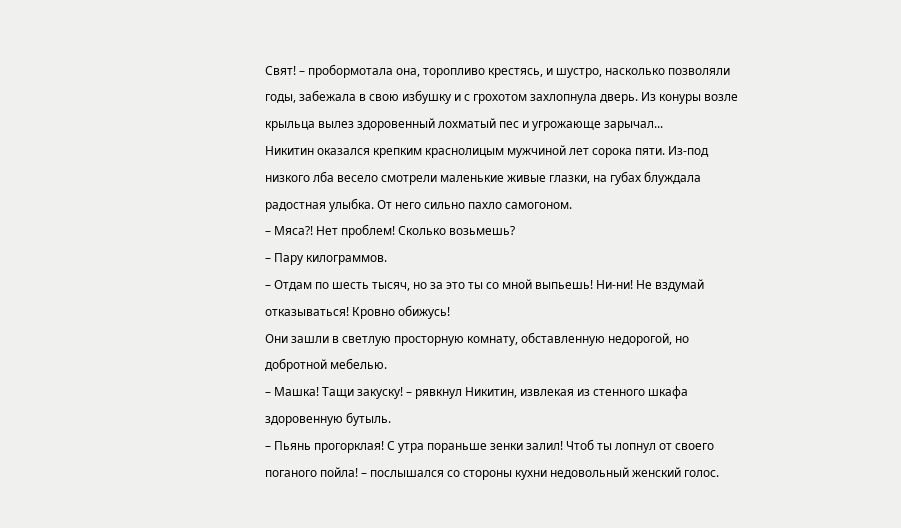Свят! – пробормотала она, торопливо крестясь, и шустро, насколько позволяли годы, забежала в свою избушку и с грохотом захлопнула дверь. Из конуры возле крыльца вылез здоровенный лохматый пес и угрожающе зарычал...
Никитин оказался крепким краснолицым мужчиной лет сорока пяти. Из-под низкого лба весело смотрели маленькие живые глазки, на губах блуждала радостная улыбка. От него сильно пахло самогоном.
– Мяса?! Нет проблем! Сколько возьмешь?
– Пару килограммов.
– Отдам по шесть тысяч, но за это ты со мной выпьешь! Ни-ни! Не вздумай отказываться! Кровно обижусь!
Они зашли в светлую просторную комнату, обставленную недорогой, но добротной мебелью.
– Машка! Тащи закуску! – рявкнул Никитин, извлекая из стенного шкафа здоровенную бутыль.
– Пьянь прогорклая! С утра пораньше зенки залил! Чтоб ты лопнул от своего поганого пойла! – послышался со стороны кухни недовольный женский голос.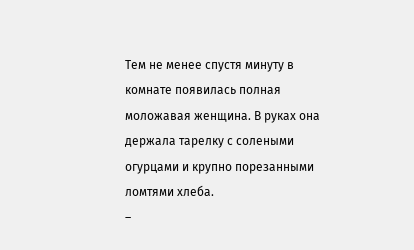Тем не менее спустя минуту в комнате появилась полная моложавая женщина. В руках она держала тарелку с солеными огурцами и крупно порезанными ломтями хлеба.
–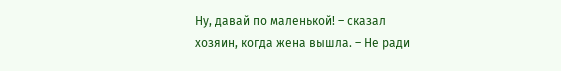Ну, давай по маленькой! – сказал хозяин, когда жена вышла. – Не ради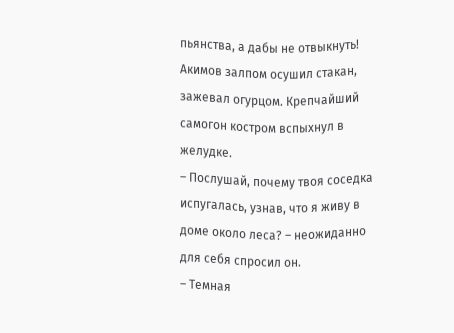пьянства, а дабы не отвыкнуть!
Акимов залпом осушил стакан, зажевал огурцом. Крепчайший самогон костром вспыхнул в желудке.
– Послушай, почему твоя соседка испугалась, узнав, что я живу в доме около леса? – неожиданно для себя спросил он.
– Темная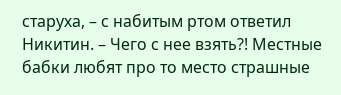старуха, – с набитым ртом ответил Никитин. – Чего с нее взять?! Местные бабки любят про то место страшные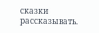сказки рассказывать.